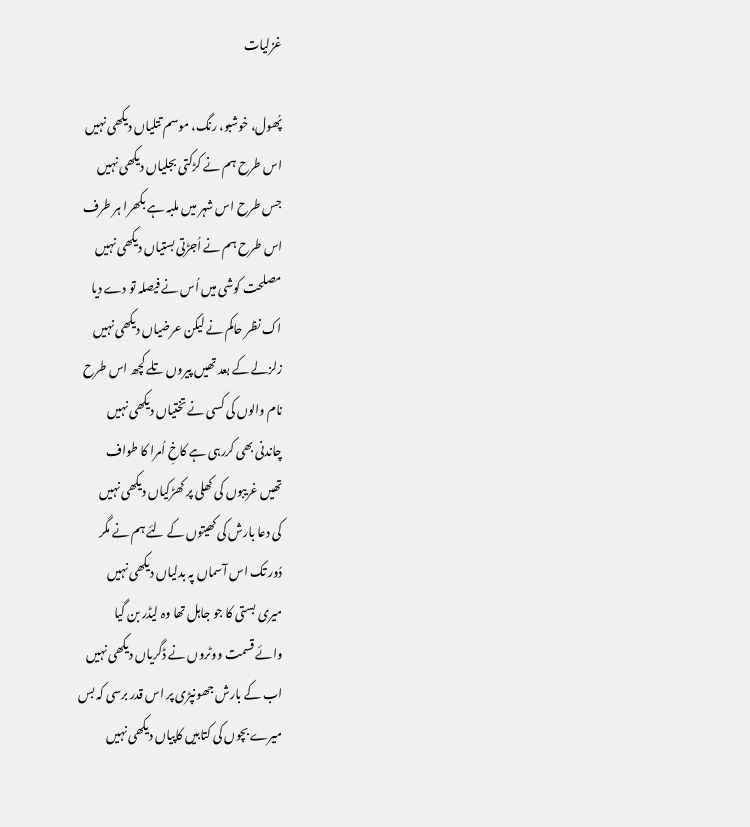غزلیات

پُھول، خوشبو، رنگ، موسم تتلیاں دیکھی نہیں
اس طرح ہم نے کڑکتی بجلیاں دیکھی نہیں
جس طرح اس شہر میں ملبہ ہے بکھرا ہر طرف
اس طرح ہم نے اُجڑتی بستیاں دیکھی نہیں
مصلحت کوشی میں اُس نے فیصلہ تو دے دیا
اک نظر حاکم نے لیکن عرضیاں دیکھی نہیں
زلزلے کے بعد تھیں پیروں تلے کچھ اس طرح
نام والوں کی کسی نے تختیاں دیکھی نہیں
چاندنی بھی کررہی ہے کاخِ اُمرا کا طواف
تھیں غریبوں کی کھلی پر کھڑکیاں دیکھی نہیں
کی دعا بارش کی کھیتوں کے لئے ہم نے مگر
دُور تک اس آسماں پہ بدلیاں دیکھی نہیں
میری بستی کا جو جاہل تھا وہ لیڈر بن گیا
وائے قسمت ووٹروں نے ڈگریاں دیکھی نہیں
اب کے بارش جھونپڑی پر اس قدر برسی کہ بس
میرے بچوں کی کتابیں کاپیاں دیکھی نہیں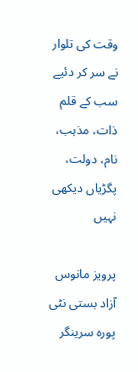وقت کی تلوار نے سر کر دئیے سب کے قلم
ذات، مذہب، نام، دولت، پگڑیاں دیکھی نہیں

پرویز مانوس
آزاد بستی نٹی پورہ سرینگر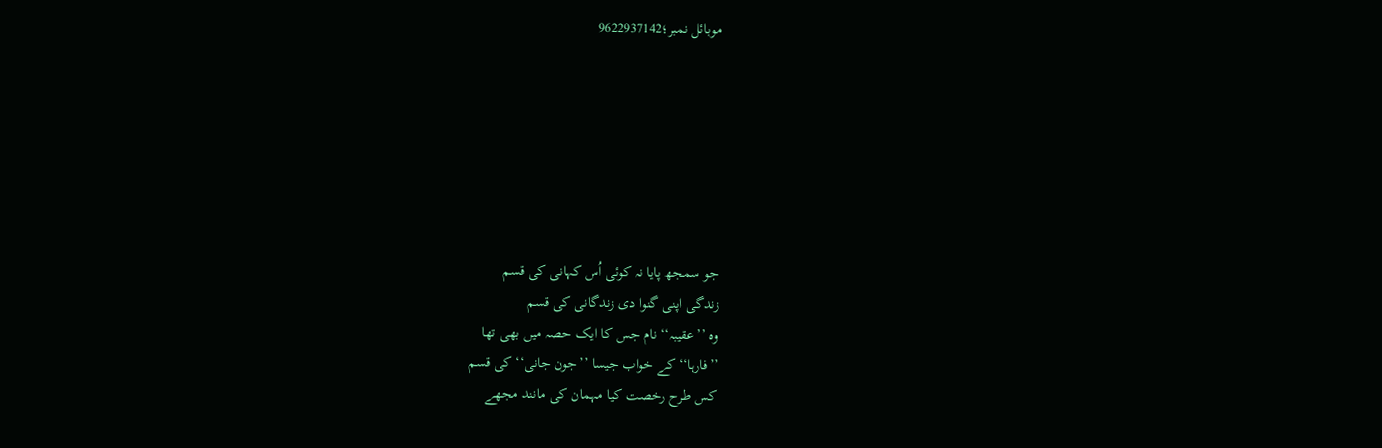موبائل نمبر؛9622937142







جو سمجھ پایا نہ کوئی اُس کہانی کی قسم
زندگی اپنی گنوا دی زندگانی کی قسم
وہ ’’عقیبہ‘‘ نام جس کا ایک حصہ میں بھی تھا
’’فارہا‘‘ کے خواب جیسا ’’جون جانی‘‘ کی قسم
کس طرح رخصت کیا مہمان کی مانند مجھے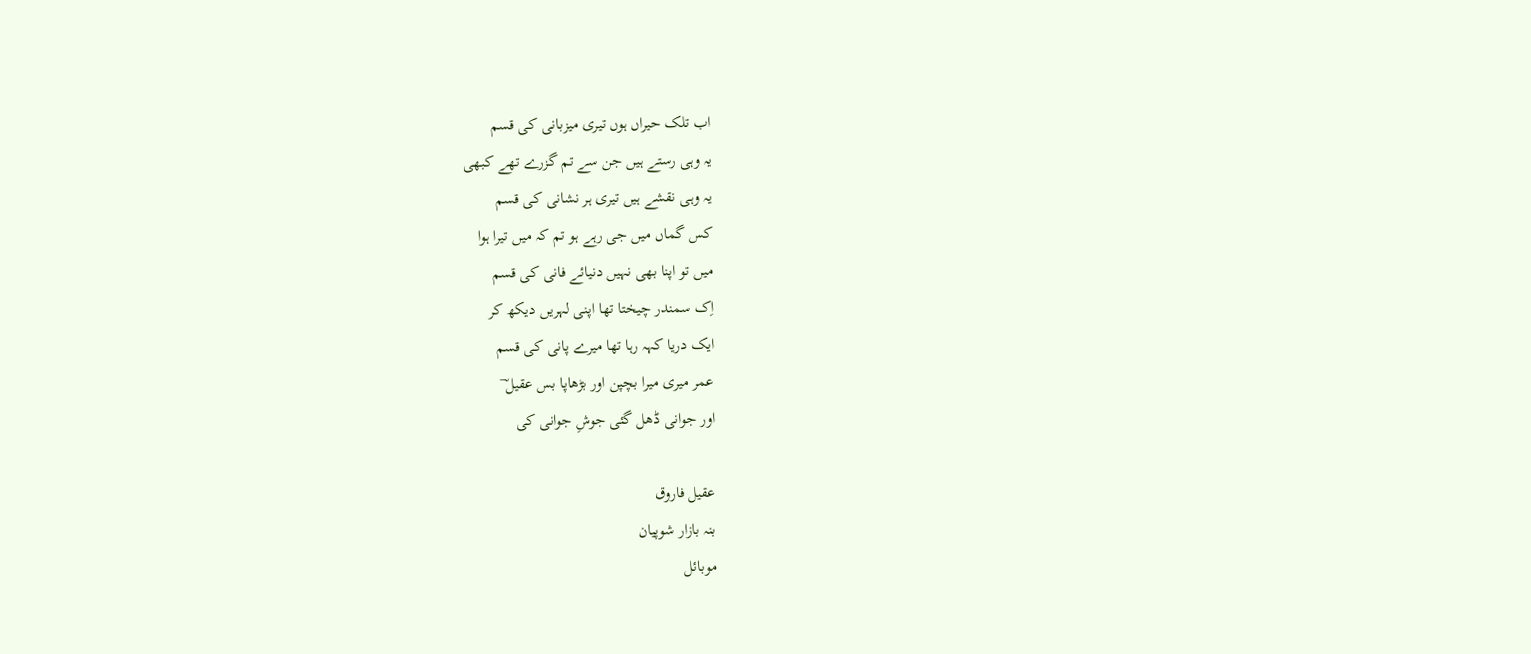اب تلک حیراں ہوں تیری میزبانی کی قسم
یہ وہی رستے ہیں جن سے تم گزرے تھے کبھی
یہ وہی نقشے ہیں تیری ہر نشانی کی قسم
کس گماں میں جی رہے ہو تم کہ میں تیرا ہوا
میں تو اپنا بھی نہیں دنیائے فانی کی قسم
اِک سمندر چیختا تھا اپنی لہریں دیکھ کر
ایک دریا کہہ رہا تھا میرے پانی کی قسم
عمر میری میرا بچپن اور بڑھاپا بس عقیل ؔ
اور جوانی ڈھل گئی جوشِ جوانی کی

عقیل فاروق
بنہ بازار شوپیان
موبائل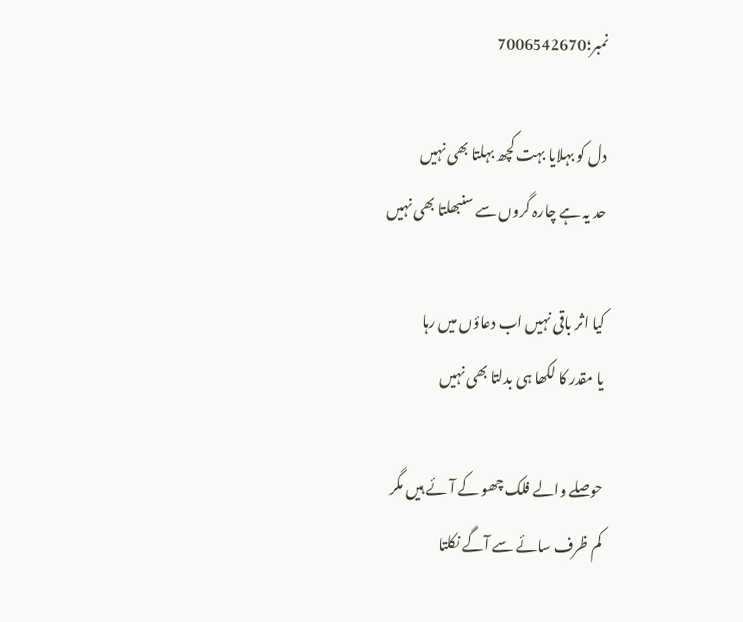نمبر؛7006542670

دل کو بہلایا بہت کچھ بہلتا بھی نہیں
حد یہ ہے چارہ گروں سے سنبھلتا بھی نہیں

کیا اثر باقی نہیں اب دعاؤں میں رہا
یا مقدر کا لکھا ہی بدلتا بھی نہیں

حوصلے والے فلک چھو کے آئے ہیں مگر
کم ظرف سائے سے آگے نکلتا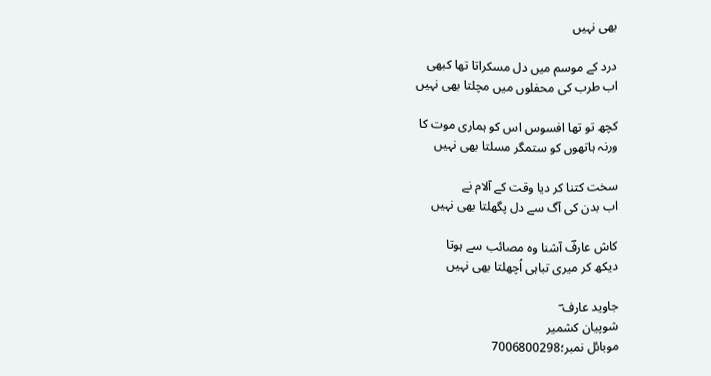بھی نہیں

درد کے موسم میں دل مسکراتا تھا کبھی
اب طرب کی محفلوں میں مچلتا بھی نہیں

کچھ تو تھا افسوس اس کو ہماری موت کا
ورنہ ہاتھوں کو ستمگر مسلتا بھی نہیں

سخت کتنا کر دیا وقت کے آلام نے
اب بدن کی آگ سے دل پگھلتا بھی نہیں

کاش عارفؔ آشنا وہ مصائب سے ہوتا
دیکھ کر میری تباہی اُچھلتا بھی نہیں

جاوید عارف ؔ
شوپیان کشمیر
موبائل نمبر؛7006800298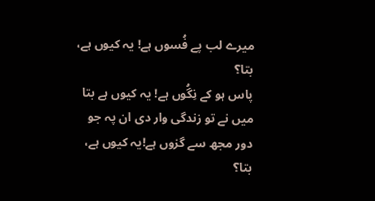میرے لب پے فُسوں ہے! یہ کیوں ہے، بتا؟
پاس ہو کے نِگُوں ہے! یہ کیوں ہے بتا
میں نے تو زندگی وار دی ان پہ جو
دور مجھ سے گزوں ہے!یہ کیوں ہے، بتا؟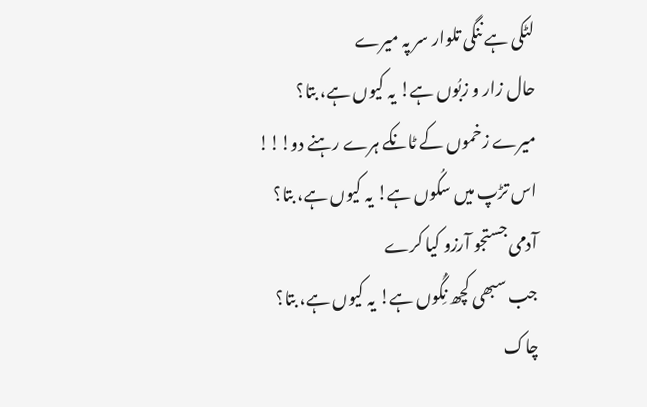لٹکی ہے ننگی تلوار سر پہ میرے
حال زار و زبُوں ہے! یہ کیوں ہے، بتا؟
میرے زخموں کے ٹانکے ہرے رہنے دو!!!
اس تڑپ میں سکُوں ہے! یہ کیوں ہے، بتا؟
آدمی جستجو آرزو کیا کرے
جب سبھی کچھ نِگُوں ہے! یہ کیوں ہے، بتا؟
چاک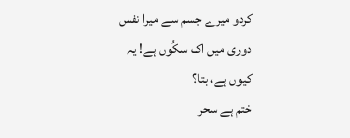کردو میرے جسم سے میرا نفس
دوری میں اک سکُوں ہے! یہ کیوں ہے، بتا؟
ختم ہے سحر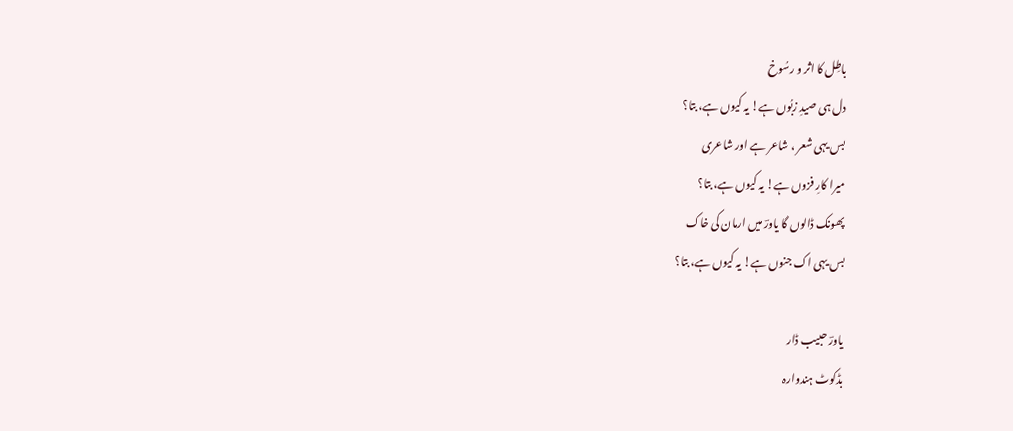باطِل کا اثر و رسُوخ
دل ہی صیدِ زبُوں ہے! یہ کیوں ہے، بتا؟
بس یہی شعر ، شاعر ہے اور شاعری
میرا کارِ فزوں ہے! یہ کیوں ہے، بتا؟
پھونک ڈالوں گا یاورؔ میں ارمان کی خاک
بس یہی اک جنوں ہے! یہ کیوں ہے، بتا؟

یاورؔ حبیب ڈار
بڈکوٹ ہندوارہ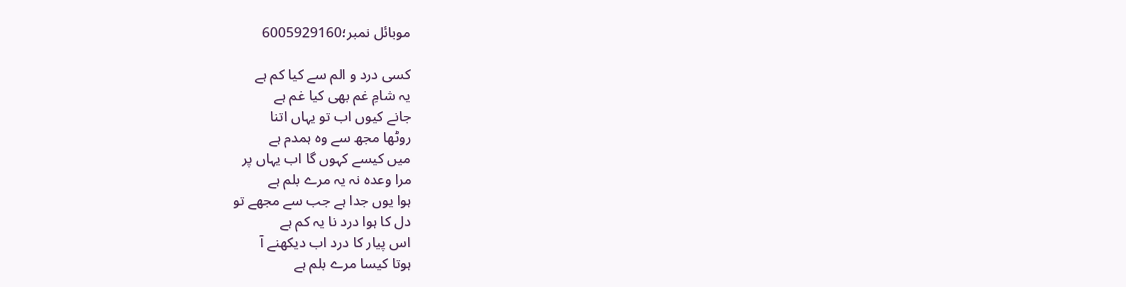موبائل نمبر؛6005929160

کسی درد و الم سے کیا کم ہے
یہ شامِ غم بھی کیا غم ہے
جانے کیوں اب تو یہاں اتنا
روٹھا مجھ سے وہ ہمدم ہے
میں کیسے کہوں گا اب یہاں پر
مرا وعدہ نہ یہ مرے بلم ہے
ہوا یوں جدا ہے جب سے مجھے تو
دل کا ہوا درد نا یہ کم ہے
اس پیار کا درد اب دیکھنے آ
ہوتا کیسا مرے بلم ہے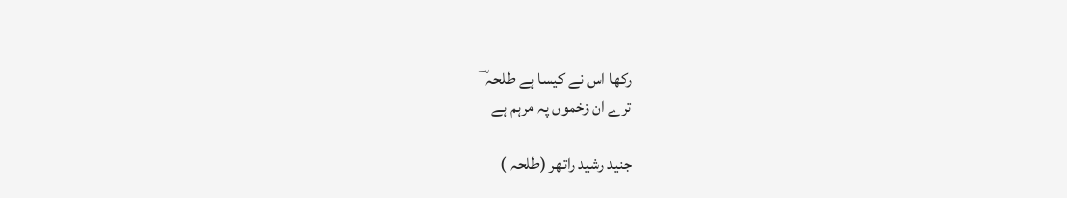رکھا اس نے کیسا ہے طلحہ ؔ
ترے ان زخموں پہ مرہم ہے

جنید رشید راتھر (طلحہ )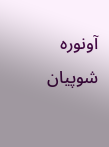آونورہ شوپیان